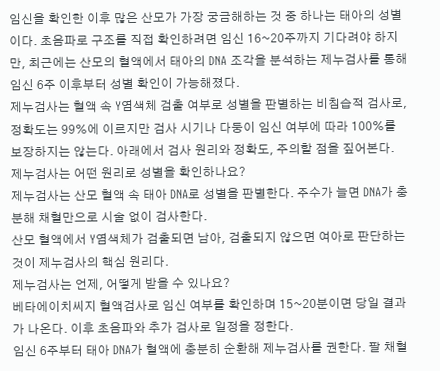임신을 확인한 이후 많은 산모가 가장 궁금해하는 것 중 하나는 태아의 성별이다. 초음파로 구조를 직접 확인하려면 임신 16~20주까지 기다려야 하지만, 최근에는 산모의 혈액에서 태아의 DNA 조각을 분석하는 제누검사를 통해 임신 6주 이후부터 성별 확인이 가능해졌다.
제누검사는 혈액 속 Y염색체 검출 여부로 성별을 판별하는 비침습적 검사로, 정확도는 99%에 이르지만 검사 시기나 다둥이 임신 여부에 따라 100%를 보장하지는 않는다. 아래에서 검사 원리와 정확도, 주의할 점을 짚어본다.
제누검사는 어떤 원리로 성별을 확인하나요?
제누검사는 산모 혈액 속 태아 DNA로 성별을 판별한다. 주수가 늘면 DNA가 충분해 채혈만으로 시술 없이 검사한다.
산모 혈액에서 Y염색체가 검출되면 남아, 검출되지 않으면 여아로 판단하는 것이 제누검사의 핵심 원리다.
제누검사는 언제, 어떻게 받을 수 있나요?
베타에이치씨지 혈액검사로 임신 여부를 확인하며 15~20분이면 당일 결과가 나온다. 이후 초음파와 추가 검사로 일정을 정한다.
임신 6주부터 태아 DNA가 혈액에 충분히 순환해 제누검사를 권한다. 팔 채혈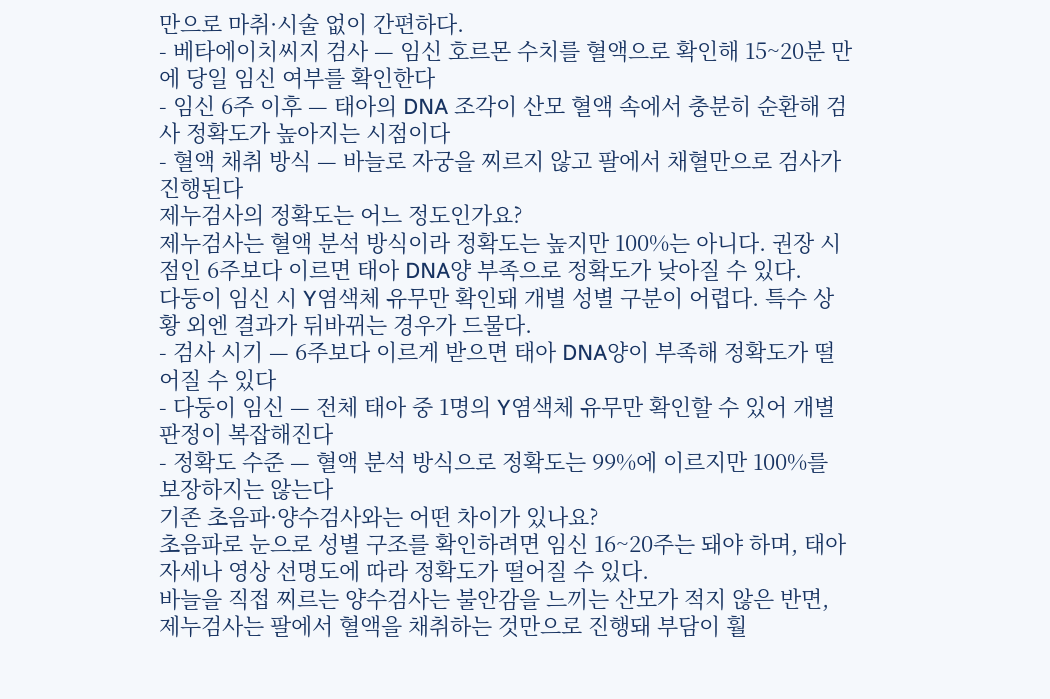만으로 마취·시술 없이 간편하다.
- 베타에이치씨지 검사 — 임신 호르몬 수치를 혈액으로 확인해 15~20분 만에 당일 임신 여부를 확인한다
- 임신 6주 이후 — 태아의 DNA 조각이 산모 혈액 속에서 충분히 순환해 검사 정확도가 높아지는 시점이다
- 혈액 채취 방식 — 바늘로 자궁을 찌르지 않고 팔에서 채혈만으로 검사가 진행된다
제누검사의 정확도는 어느 정도인가요?
제누검사는 혈액 분석 방식이라 정확도는 높지만 100%는 아니다. 권장 시점인 6주보다 이르면 태아 DNA양 부족으로 정확도가 낮아질 수 있다.
다둥이 임신 시 Y염색체 유무만 확인돼 개별 성별 구분이 어렵다. 특수 상황 외엔 결과가 뒤바뀌는 경우가 드물다.
- 검사 시기 — 6주보다 이르게 받으면 태아 DNA양이 부족해 정확도가 떨어질 수 있다
- 다둥이 임신 — 전체 태아 중 1명의 Y염색체 유무만 확인할 수 있어 개별 판정이 복잡해진다
- 정확도 수준 — 혈액 분석 방식으로 정확도는 99%에 이르지만 100%를 보장하지는 않는다
기존 초음파·양수검사와는 어떤 차이가 있나요?
초음파로 눈으로 성별 구조를 확인하려면 임신 16~20주는 돼야 하며, 태아 자세나 영상 선명도에 따라 정확도가 떨어질 수 있다.
바늘을 직접 찌르는 양수검사는 불안감을 느끼는 산모가 적지 않은 반면, 제누검사는 팔에서 혈액을 채취하는 것만으로 진행돼 부담이 훨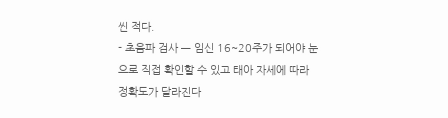씬 적다.
- 초음파 검사 — 임신 16~20주가 되어야 눈으로 직접 확인할 수 있고 태아 자세에 따라 정확도가 달라진다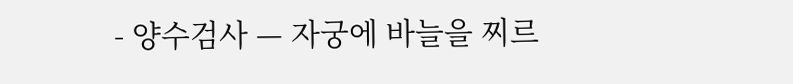- 양수검사 — 자궁에 바늘을 찌르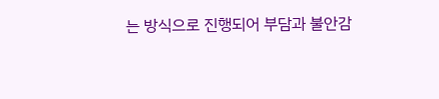는 방식으로 진행되어 부담과 불안감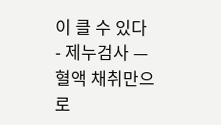이 클 수 있다
- 제누검사 — 혈액 채취만으로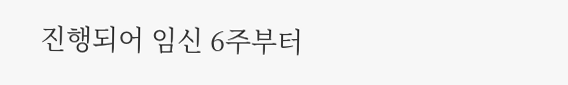진행되어 임신 6주부터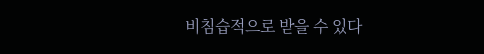비침습적으로 받을 수 있다